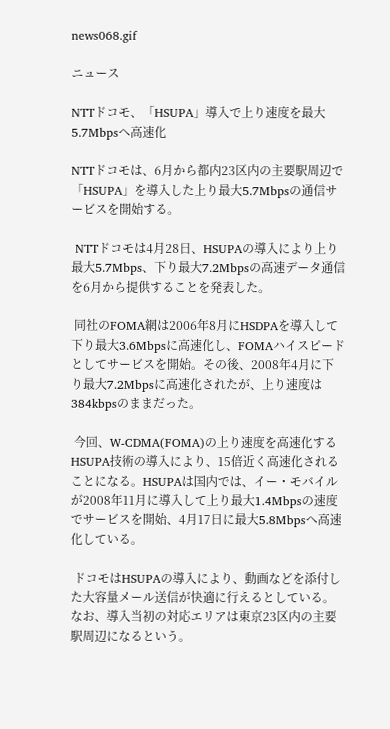news068.gif

ニュース

NTTドコモ、「HSUPA」導入で上り速度を最大5.7Mbpsへ高速化

NTTドコモは、6月から都内23区内の主要駅周辺で「HSUPA」を導入した上り最大5.7Mbpsの通信サービスを開始する。

 NTTドコモは4月28日、HSUPAの導入により上り最大5.7Mbps、下り最大7.2Mbpsの高速データ通信を6月から提供することを発表した。

 同社のFOMA網は2006年8月にHSDPAを導入して下り最大3.6Mbpsに高速化し、FOMAハイスピードとしてサービスを開始。その後、2008年4月に下り最大7.2Mbpsに高速化されたが、上り速度は384kbpsのままだった。

 今回、W-CDMA(FOMA)の上り速度を高速化するHSUPA技術の導入により、15倍近く高速化されることになる。HSUPAは国内では、イー・モバイルが2008年11月に導入して上り最大1.4Mbpsの速度でサービスを開始、4月17日に最大5.8Mbpsへ高速化している。

 ドコモはHSUPAの導入により、動画などを添付した大容量メール送信が快適に行えるとしている。なお、導入当初の対応エリアは東京23区内の主要駅周辺になるという。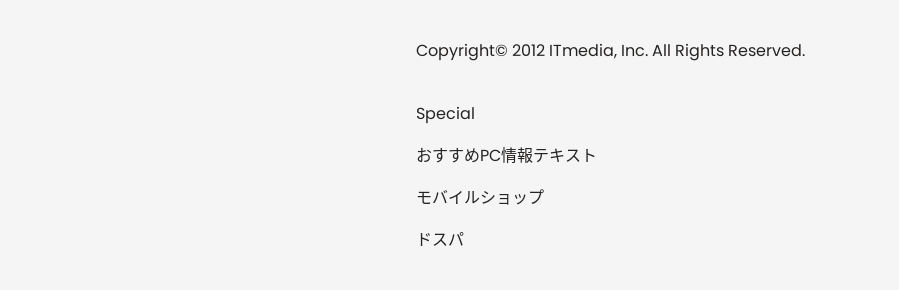Copyright© 2012 ITmedia, Inc. All Rights Reserved.


Special

おすすめPC情報テキスト

モバイルショップ

ドスパ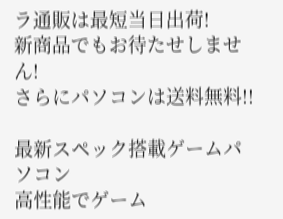ラ通販は最短当日出荷!
新商品でもお待たせしません!
さらにパソコンは送料無料!!

最新スペック搭載ゲームパソコン
高性能でゲーム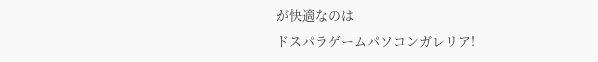が快適なのは
ドスパラゲームパソコンガレリア!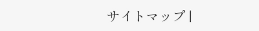サイトマップ |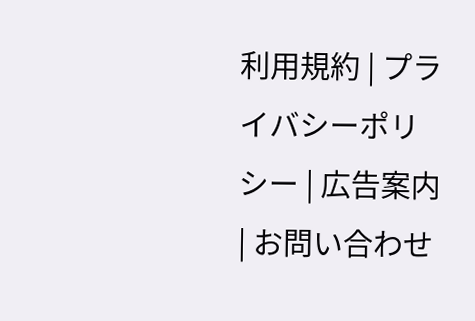利用規約 | プライバシーポリシー | 広告案内 | お問い合わせ